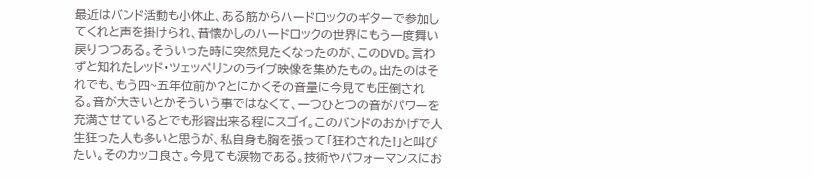最近はバンド活動も小休止、ある筋からハードロックのギターで参加してくれと声を掛けられ、昔懐かしのハードロックの世界にもう一度舞い戻りつつある。そういった時に突然見たくなったのが、このDVD。言わずと知れたレッド・ツェッペリンのライブ映像を集めたもの。出たのはそれでも、もう四~五年位前か?とにかくその音量に今見ても圧倒される。音が大きいとかそういう事ではなくて、一つひとつの音がパワーを充満させているとでも形容出来る程にスゴイ。このバンドのおかげで人生狂った人も多いと思うが、私自身も胸を張って「狂わされた!」と叫びたい。そのカッコ良さ。今見ても涙物である。技術やパフォーマンスにお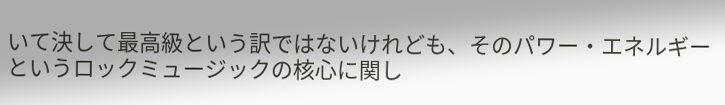いて決して最高級という訳ではないけれども、そのパワー・エネルギーというロックミュージックの核心に関し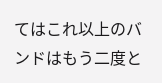てはこれ以上のバンドはもう二度と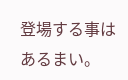登場する事はあるまい。